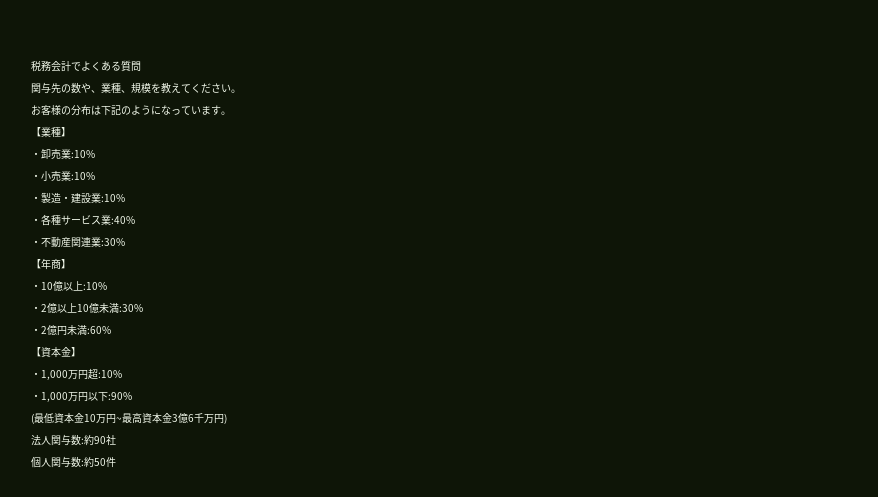税務会計でよくある質問
関与先の数や、業種、規模を教えてください。
お客様の分布は下記のようになっています。
【業種】
・卸売業:10%
・小売業:10%
・製造・建設業:10%
・各種サービス業:40%
・不動産関連業:30%
【年商】
・10億以上:10%
・2億以上10億未満:30%
・2億円未満:60%
【資本金】
・1,000万円超:10%
・1,000万円以下:90%
(最低資本金10万円~最高資本金3億6千万円)
法人関与数:約90社
個人関与数:約50件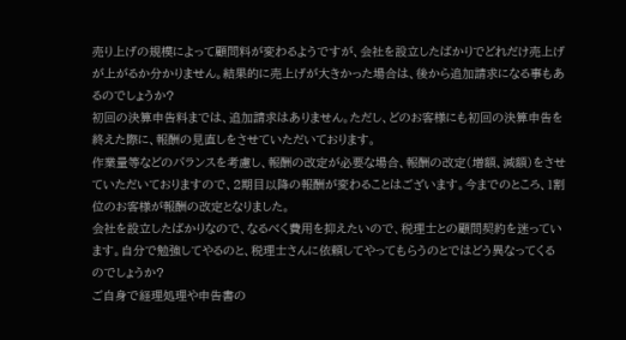売り上げの規模によって顧問料が変わるようですが、会社を設立したばかりでどれだけ売上げが上がるか分かりません。結果的に売上げが大きかった場合は、後から追加請求になる事もあるのでしょうか?
初回の決算申告料までは、追加請求はありません。ただし、どのお客様にも初回の決算申告を終えた際に、報酬の見直しをさせていただいております。
作業量等などのバランスを考慮し、報酬の改定が必要な場合、報酬の改定(増額、減額)をさせていただいておりますので、2期目以降の報酬が変わることはございます。今までのところ、1割位のお客様が報酬の改定となりました。
会社を設立したばかりなので、なるべく費用を抑えたいので、税理士との顧問契約を迷っています。自分で勉強してやるのと、税理士さんに依頼してやってもらうのとではどう異なってくるのでしょうか?
ご自身で経理処理や申告書の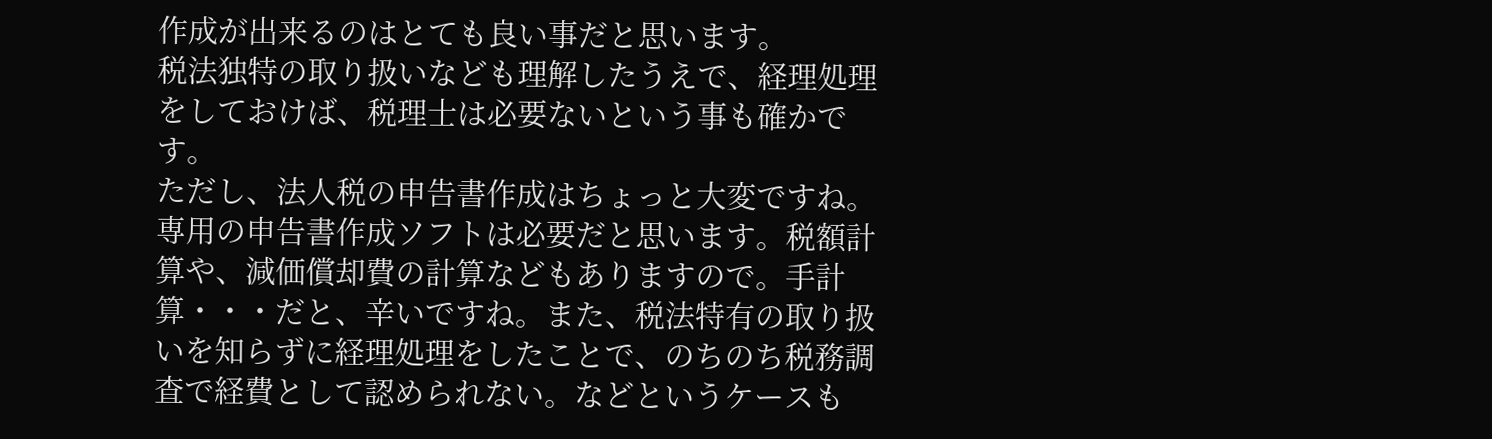作成が出来るのはとても良い事だと思います。
税法独特の取り扱いなども理解したうえで、経理処理をしておけば、税理士は必要ないという事も確かです。
ただし、法人税の申告書作成はちょっと大変ですね。専用の申告書作成ソフトは必要だと思います。税額計算や、減価償却費の計算などもありますので。手計算・・・だと、辛いですね。また、税法特有の取り扱いを知らずに経理処理をしたことで、のちのち税務調査で経費として認められない。などというケースも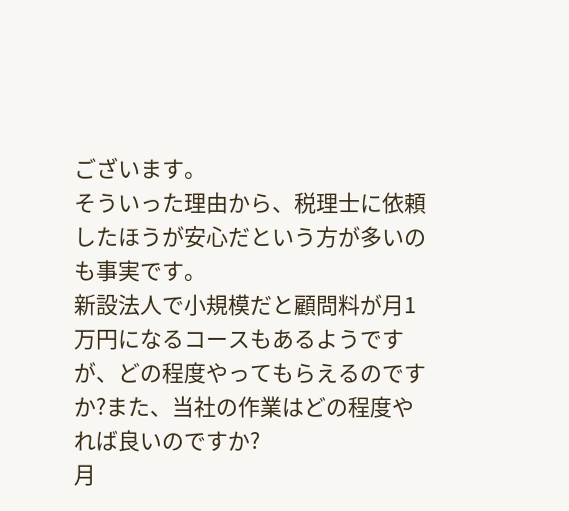ございます。
そういった理由から、税理士に依頼したほうが安心だという方が多いのも事実です。
新設法人で小規模だと顧問料が月1万円になるコースもあるようですが、どの程度やってもらえるのですか?また、当社の作業はどの程度やれば良いのですか?
月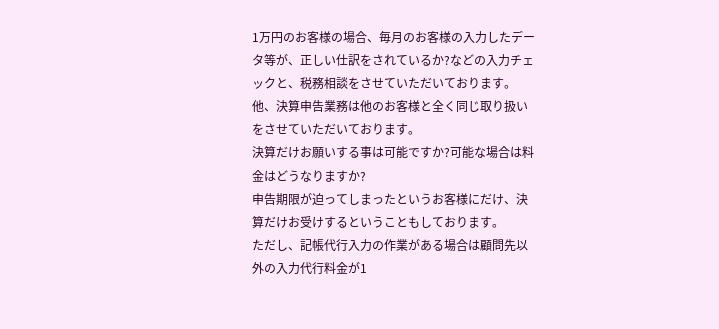1万円のお客様の場合、毎月のお客様の入力したデータ等が、正しい仕訳をされているか?などの入力チェックと、税務相談をさせていただいております。
他、決算申告業務は他のお客様と全く同じ取り扱いをさせていただいております。
決算だけお願いする事は可能ですか?可能な場合は料金はどうなりますか?
申告期限が迫ってしまったというお客様にだけ、決算だけお受けするということもしております。
ただし、記帳代行入力の作業がある場合は顧問先以外の入力代行料金が1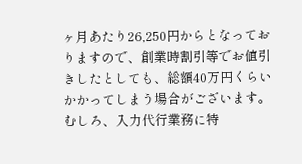ヶ月あたり26,250円からとなっておりますので、創業時割引等でお値引きしたとしても、総額40万円くらいかかってしまう場合がございます。
むしろ、入力代行業務に特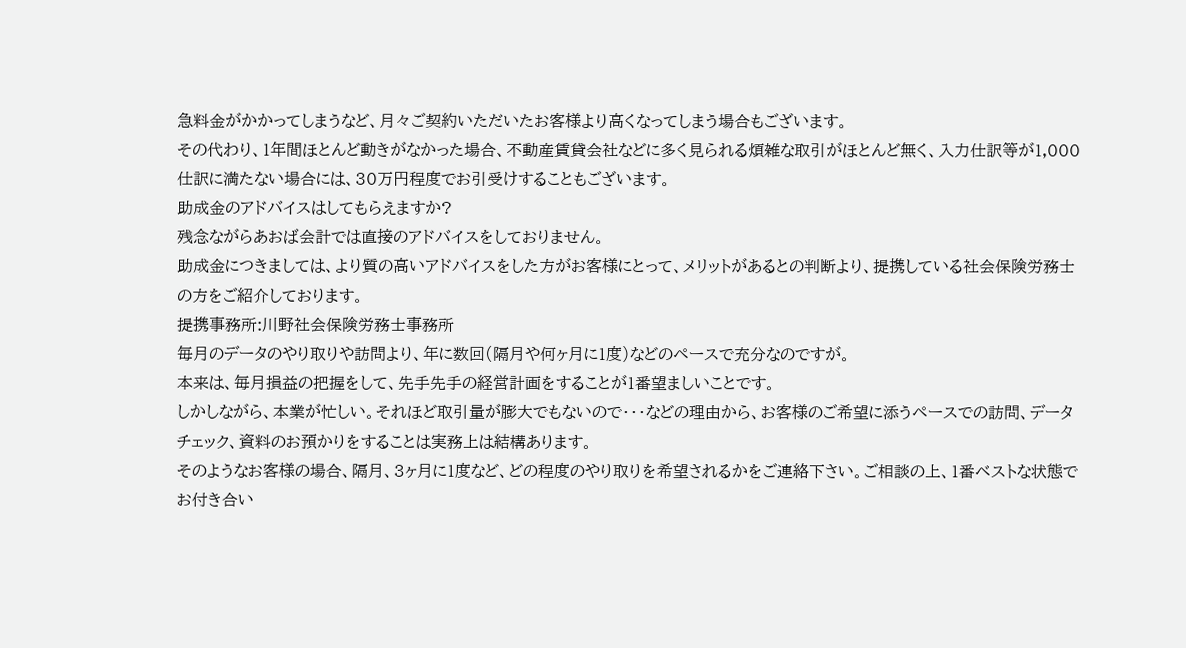急料金がかかってしまうなど、月々ご契約いただいたお客様より高くなってしまう場合もございます。
その代わり、1年間ほとんど動きがなかった場合、不動産賃貸会社などに多く見られる煩雑な取引がほとんど無く、入力仕訳等が1,000仕訳に満たない場合には、30万円程度でお引受けすることもございます。
助成金のアドバイスはしてもらえますか?
残念ながらあおば会計では直接のアドバイスをしておりません。
助成金につきましては、より質の高いアドバイスをした方がお客様にとって、メリットがあるとの判断より、提携している社会保険労務士の方をご紹介しております。
提携事務所:川野社会保険労務士事務所
毎月のデータのやり取りや訪問より、年に数回(隔月や何ヶ月に1度)などのペースで充分なのですが。
本来は、毎月損益の把握をして、先手先手の経営計画をすることが1番望ましいことです。
しかしながら、本業が忙しい。それほど取引量が膨大でもないので・・・などの理由から、お客様のご希望に添うペースでの訪問、データチェック、資料のお預かりをすることは実務上は結構あります。
そのようなお客様の場合、隔月、3ヶ月に1度など、どの程度のやり取りを希望されるかをご連絡下さい。ご相談の上、1番ベストな状態でお付き合い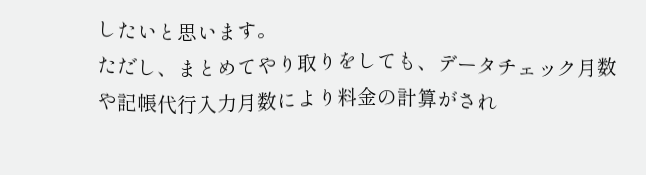したいと思います。
ただし、まとめてやり取りをしても、データチェック月数や記帳代行入力月数により料金の計算がされ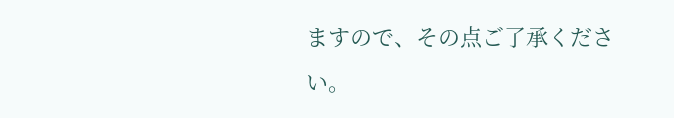ますので、その点ご了承ください。